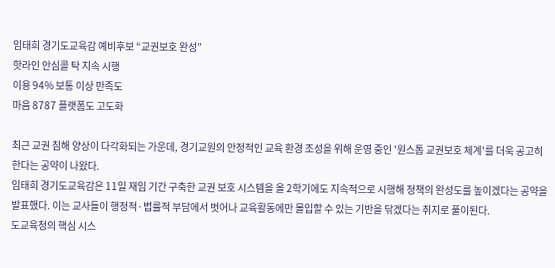임태희 경기도교육감 예비후보 “교권보호 완성”
핫라인 안심콜 탁 지속 시행
이용 94% 보통 이상 만족도
마음 8787 플랫폼도 고도화

최근 교권 침해 양상이 다각화되는 가운데, 경기교원의 안정적인 교육 환경 조성을 위해 운영 중인 '원스톱 교권보호 체계'를 더욱 공고히 한다는 공약이 나왔다.
임태희 경기도교육감은 11일 재임 기간 구축한 교권 보호 시스템을 올 2학기에도 지속적으로 시행해 정책의 완성도를 높이겠다는 공약을 발표했다. 이는 교사들이 행정적·법률적 부담에서 벗어나 교육활동에만 몰입할 수 있는 기반을 닦겠다는 취지로 풀이된다.
도교육청의 핵심 시스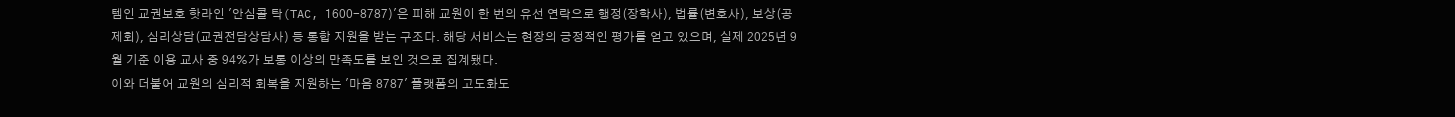템인 교권보호 핫라인 '안심콜 탁(TAC, 1600-8787)'은 피해 교원이 한 번의 유선 연락으로 행정(장학사), 법률(변호사), 보상(공제회), 심리상담(교권전담상담사) 등 통합 지원을 받는 구조다. 해당 서비스는 현장의 긍정적인 평가를 얻고 있으며, 실제 2025년 9월 기준 이용 교사 중 94%가 보통 이상의 만족도를 보인 것으로 집계됐다.
이와 더불어 교원의 심리적 회복을 지원하는 '마음 8787' 플랫폼의 고도화도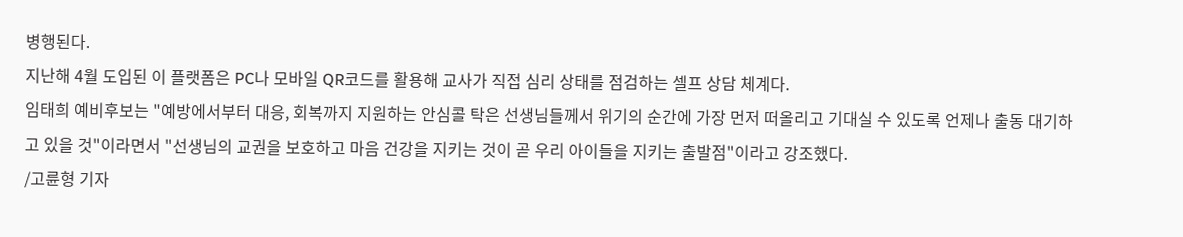병행된다.
지난해 4월 도입된 이 플랫폼은 PC나 모바일 QR코드를 활용해 교사가 직접 심리 상태를 점검하는 셀프 상담 체계다.
임태희 예비후보는 "예방에서부터 대응, 회복까지 지원하는 안심콜 탁은 선생님들께서 위기의 순간에 가장 먼저 떠올리고 기대실 수 있도록 언제나 출동 대기하고 있을 것"이라면서 "선생님의 교권을 보호하고 마음 건강을 지키는 것이 곧 우리 아이들을 지키는 출발점"이라고 강조했다.
/고륜형 기자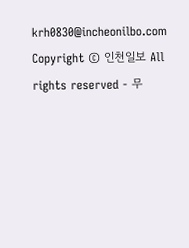krh0830@incheonilbo.com
Copyright © 인천일보 All rights reserved - 무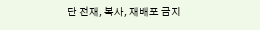단 전재, 복사, 재배포 금지